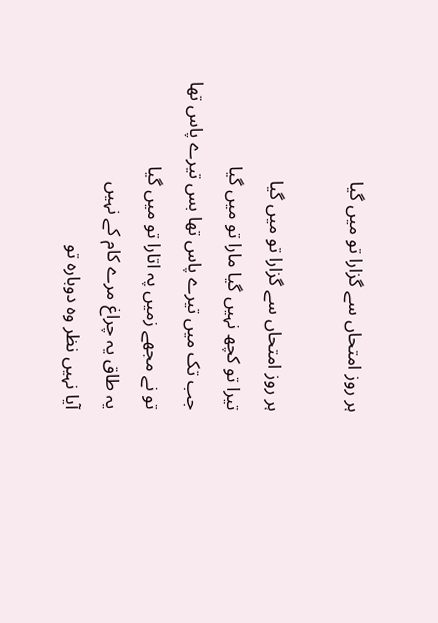ہر روز امتحاں سے گزارا تو میں گیا

ہر روز امتحاں سے گزارا تو میں گیا
تیرا تو کچھ نہیں گیا مارا تو میں گیا
جب تک میں تیرے پاس تھا بس تیرے پاس تھا
تو نے مجھے زمیں پہ اتارا تو میں گیا
یہ طاق یہ چراغ مرے کام کے نہیں
آیا نہیں نظر وہ دوبارہ تو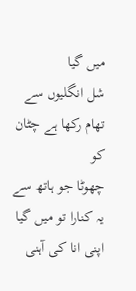میں گیا
شل انگلیوں سے تھام رکھا ہے چٹان کو
چھوٹا جو ہاتھ سے یہ کنارا تو میں گیا
اپنی انا کی آہنی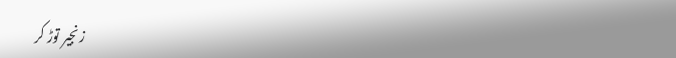زنجیر توڑ کر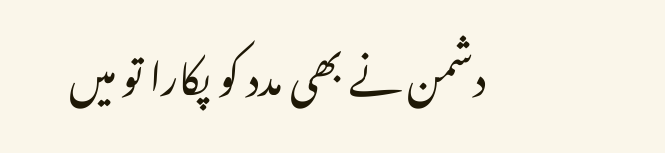دشمن نے بھی مدد کو پکارا تو میں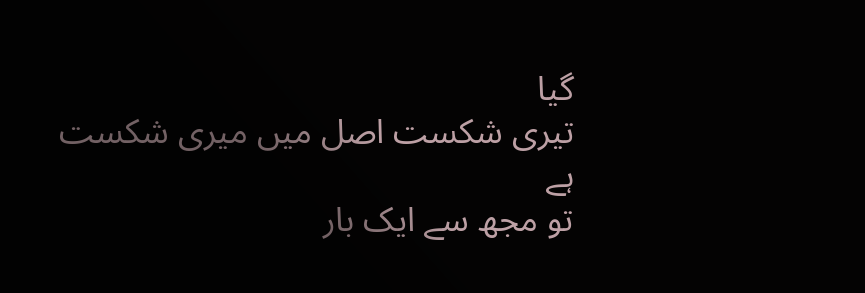گیا
تیری شکست اصل میں میری شکست ہے
تو مجھ سے ایک بار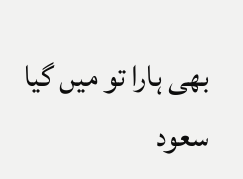بھی ہارا تو میں گیا
سعود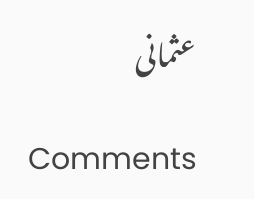عثمانی

Comments